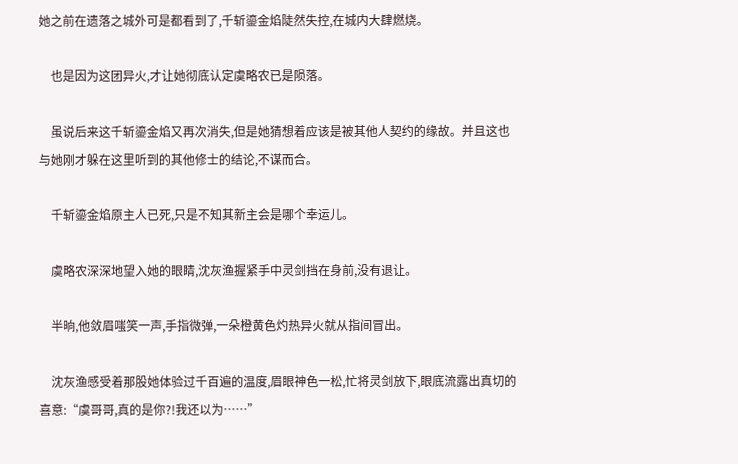她之前在遗落之城外可是都看到了,千斩鎏金焰陡然失控,在城内大肆燃烧。

    也是因为这团异火,才让她彻底认定虞略农已是陨落。

    虽说后来这千斩鎏金焰又再次消失,但是她猜想着应该是被其他人契约的缘故。并且这也与她刚才躲在这里听到的其他修士的结论,不谋而合。

    千斩鎏金焰原主人已死,只是不知其新主会是哪个幸运儿。

    虞略农深深地望入她的眼睛,沈灰渔握紧手中灵剑挡在身前,没有退让。

    半晌,他敛眉嗤笑一声,手指微弹,一朵橙黄色灼热异火就从指间冒出。

    沈灰渔感受着那股她体验过千百遍的温度,眉眼神色一松,忙将灵剑放下,眼底流露出真切的喜意:“虞哥哥,真的是你?!我还以为……”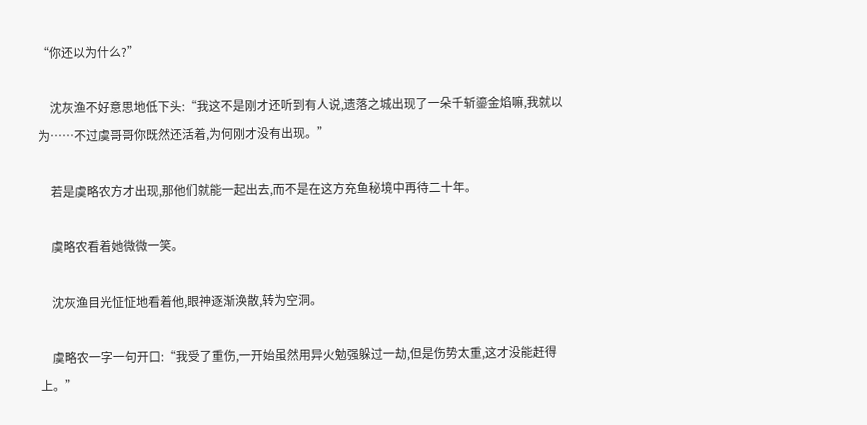“你还以为什么?”

    沈灰渔不好意思地低下头:“我这不是刚才还听到有人说,遗落之城出现了一朵千斩鎏金焰嘛,我就以为……不过虞哥哥你既然还活着,为何刚才没有出现。”

    若是虞略农方才出现,那他们就能一起出去,而不是在这方充鱼秘境中再待二十年。

    虞略农看着她微微一笑。

    沈灰渔目光怔怔地看着他,眼神逐渐涣散,转为空洞。

    虞略农一字一句开口:“我受了重伤,一开始虽然用异火勉强躲过一劫,但是伤势太重,这才没能赶得上。”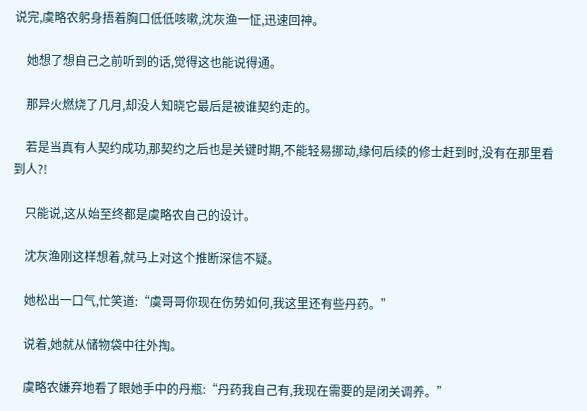说完,虞略农躬身捂着胸口低低咳嗽,沈灰渔一怔,迅速回神。

    她想了想自己之前听到的话,觉得这也能说得通。

    那异火燃烧了几月,却没人知晓它最后是被谁契约走的。

    若是当真有人契约成功,那契约之后也是关键时期,不能轻易挪动,缘何后续的修士赶到时,没有在那里看到人?!

    只能说,这从始至终都是虞略农自己的设计。

    沈灰渔刚这样想着,就马上对这个推断深信不疑。

    她松出一口气,忙笑道:“虞哥哥你现在伤势如何,我这里还有些丹药。”

    说着,她就从储物袋中往外掏。

    虞略农嫌弃地看了眼她手中的丹瓶:“丹药我自己有,我现在需要的是闭关调养。”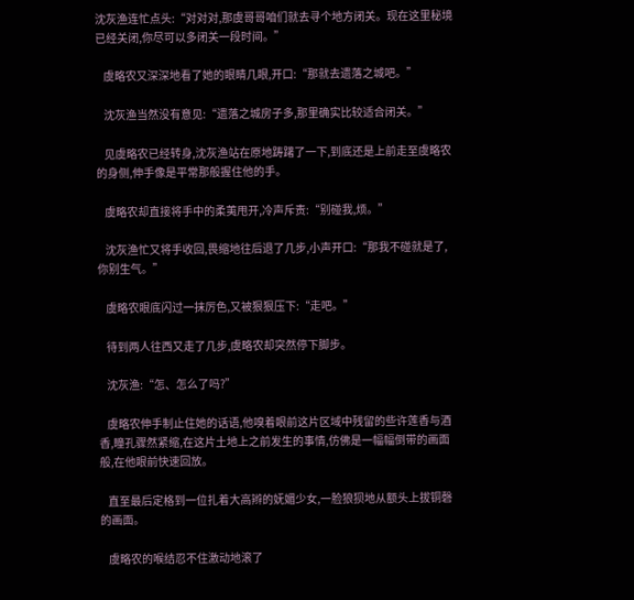沈灰渔连忙点头:“对对对,那虞哥哥咱们就去寻个地方闭关。现在这里秘境已经关闭,你尽可以多闭关一段时间。”

    虞略农又深深地看了她的眼睛几眼,开口:“那就去遗落之城吧。”

    沈灰渔当然没有意见:“遗落之城房子多,那里确实比较适合闭关。”

    见虞略农已经转身,沈灰渔站在原地踌躇了一下,到底还是上前走至虞略农的身侧,伸手像是平常那般握住他的手。

    虞略农却直接将手中的柔荑甩开,冷声斥责:“别碰我,烦。”

    沈灰渔忙又将手收回,畏缩地往后退了几步,小声开口:“那我不碰就是了,你别生气。”

    虞略农眼底闪过一抹厉色,又被狠狠压下:“走吧。”

    待到两人往西又走了几步,虞略农却突然停下脚步。

    沈灰渔:“怎、怎么了吗?”

    虞略农伸手制止住她的话语,他嗅着眼前这片区域中残留的些许莲香与酒香,瞳孔骤然紧缩,在这片土地上之前发生的事情,仿佛是一幅幅倒带的画面般,在他眼前快速回放。

    直至最后定格到一位扎着大高辫的妩媚少女,一脸狼狈地从额头上拔铜磬的画面。

    虞略农的喉结忍不住激动地滚了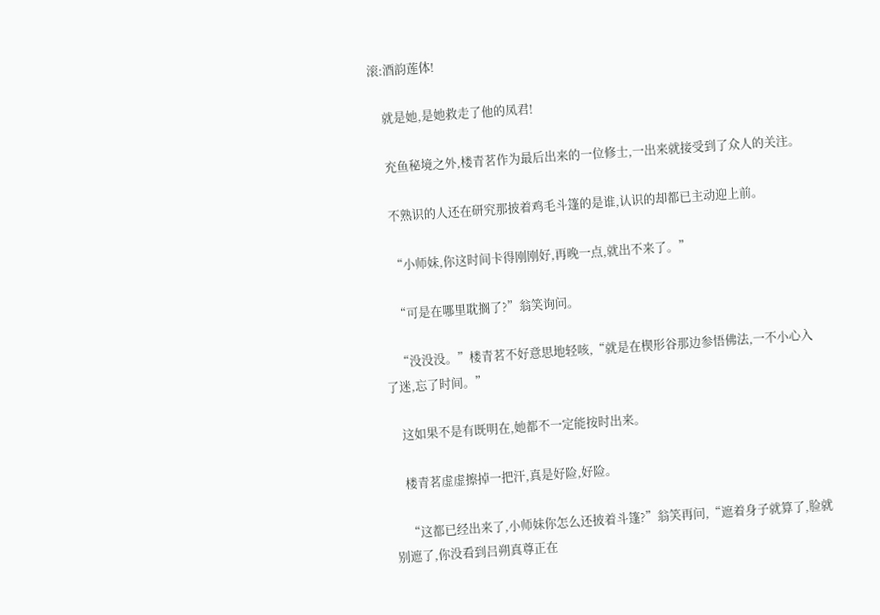滚:酒韵莲体!

    就是她,是她救走了他的凤君!

    充鱼秘境之外,楼青茗作为最后出来的一位修士,一出来就接受到了众人的关注。

    不熟识的人还在研究那披着鸡毛斗篷的是谁,认识的却都已主动迎上前。

    “小师妹,你这时间卡得刚刚好,再晚一点,就出不来了。”

    “可是在哪里耽搁了?”翁笑询问。

    “没没没。”楼青茗不好意思地轻咳,“就是在楔形谷那边参悟佛法,一不小心入了迷,忘了时间。”

    这如果不是有既明在,她都不一定能按时出来。

    楼青茗虚虚擦掉一把汗,真是好险,好险。

    “这都已经出来了,小师妹你怎么还披着斗篷?”翁笑再问,“遮着身子就算了,脸就别遮了,你没看到吕朔真尊正在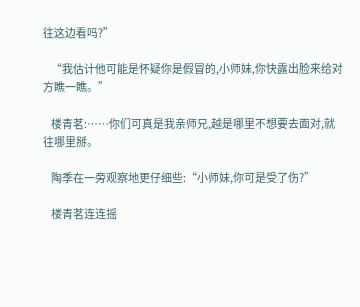往这边看吗?”

    “我估计他可能是怀疑你是假冒的,小师妹,你快露出脸来给对方瞧一瞧。”

    楼青茗:……你们可真是我亲师兄,越是哪里不想要去面对,就往哪里掰。

    陶季在一旁观察地更仔细些:“小师妹,你可是受了伤?”

    楼青茗连连摇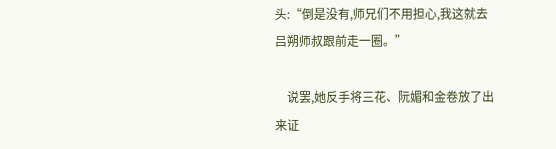头:“倒是没有,师兄们不用担心,我这就去吕朔师叔跟前走一圈。”

    说罢,她反手将三花、阮媚和金卷放了出来证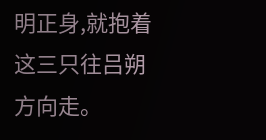明正身,就抱着这三只往吕朔方向走。